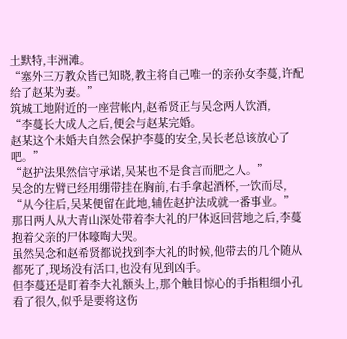土默特,丰洲滩。
“塞外三万教众皆已知晓,教主将自己唯一的亲孙女李蔓,许配给了赵某为妻。”
筑城工地附近的一座营帐内,赵希贤正与吴念两人饮酒,
“李蔓长大成人之后,便会与赵某完婚。
赵某这个未婚夫自然会保护李蔓的安全,吴长老总该放心了吧。”
“赵护法果然信守承诺,吴某也不是食言而肥之人。”
吴念的左臂已经用绷带挂在胸前,右手拿起酒杯,一饮而尽,
“从今往后,吴某便留在此地,辅佐赵护法成就一番事业。”
那日两人从大青山深处带着李大礼的尸体返回营地之后,李蔓抱着父亲的尸体嚎啕大哭。
虽然吴念和赵希贤都说找到李大礼的时候,他带去的几个随从都死了,现场没有活口,也没有见到凶手。
但李蔓还是盯着李大礼额头上,那个触目惊心的手指粗细小孔看了很久,似乎是要将这伤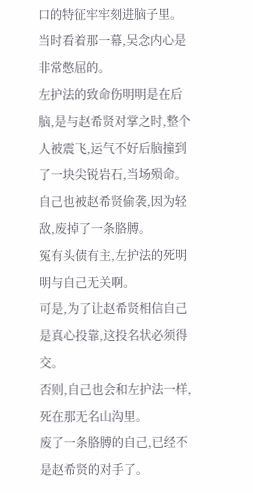口的特征牢牢刻进脑子里。
当时看着那一幕,吴念内心是非常憋屈的。
左护法的致命伤明明是在后脑,是与赵希贤对掌之时,整个人被震飞,运气不好后脑撞到了一块尖锐岩石,当场殒命。
自己也被赵希贤偷袭,因为轻敌,废掉了一条胳膊。
冤有头债有主,左护法的死明明与自己无关啊。
可是,为了让赵希贤相信自己是真心投靠,这投名状必须得交。
否则,自己也会和左护法一样,死在那无名山沟里。
废了一条胳膊的自己,已经不是赵希贤的对手了。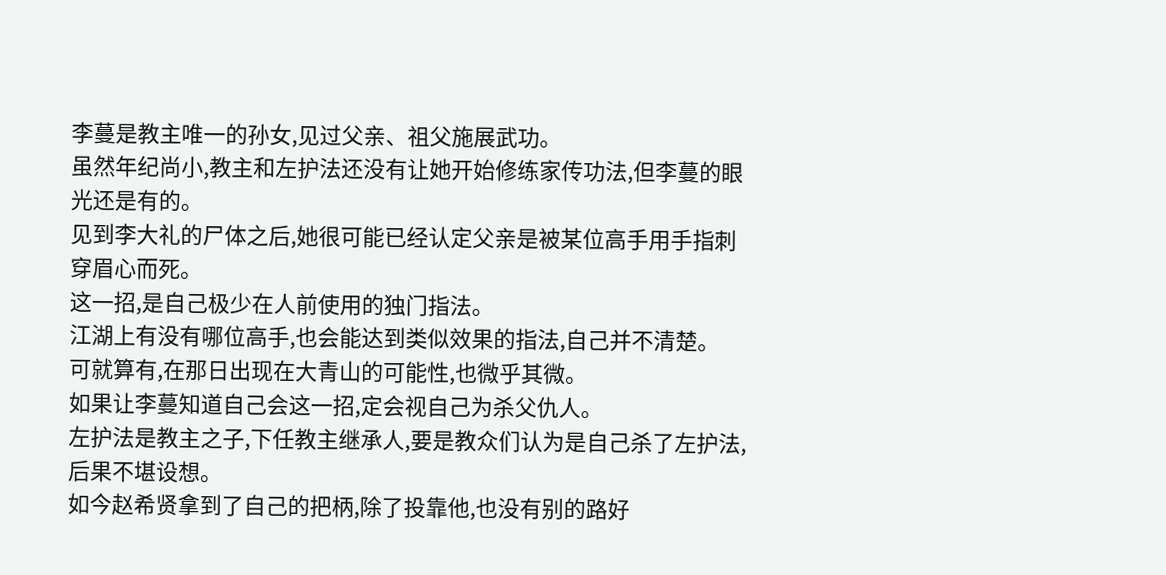李蔓是教主唯一的孙女,见过父亲、祖父施展武功。
虽然年纪尚小,教主和左护法还没有让她开始修练家传功法,但李蔓的眼光还是有的。
见到李大礼的尸体之后,她很可能已经认定父亲是被某位高手用手指刺穿眉心而死。
这一招,是自己极少在人前使用的独门指法。
江湖上有没有哪位高手,也会能达到类似效果的指法,自己并不清楚。
可就算有,在那日出现在大青山的可能性,也微乎其微。
如果让李蔓知道自己会这一招,定会视自己为杀父仇人。
左护法是教主之子,下任教主继承人,要是教众们认为是自己杀了左护法,后果不堪设想。
如今赵希贤拿到了自己的把柄,除了投靠他,也没有别的路好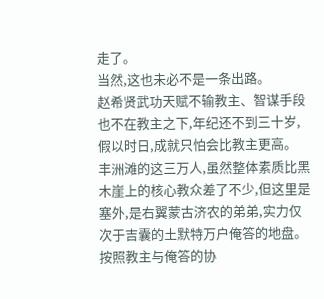走了。
当然,这也未必不是一条出路。
赵希贤武功天赋不输教主、智谋手段也不在教主之下,年纪还不到三十岁,假以时日,成就只怕会比教主更高。
丰洲滩的这三万人,虽然整体素质比黑木崖上的核心教众差了不少,但这里是塞外,是右翼蒙古济农的弟弟,实力仅次于吉囊的土默特万户俺答的地盘。
按照教主与俺答的协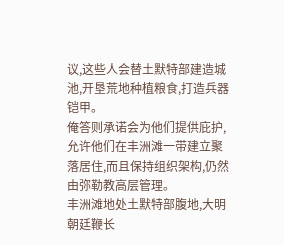议,这些人会替土默特部建造城池,开垦荒地种植粮食,打造兵器铠甲。
俺答则承诺会为他们提供庇护,允许他们在丰洲滩一带建立聚落居住,而且保持组织架构,仍然由弥勒教高层管理。
丰洲滩地处土默特部腹地,大明朝廷鞭长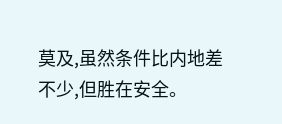莫及,虽然条件比内地差不少,但胜在安全。